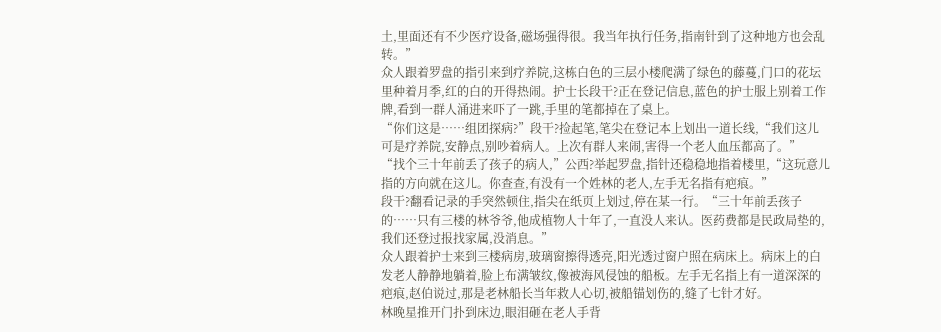土,里面还有不少医疗设备,磁场强得很。我当年执行任务,指南针到了这种地方也会乱转。”
众人跟着罗盘的指引来到疗养院,这栋白色的三层小楼爬满了绿色的藤蔓,门口的花坛里种着月季,红的白的开得热闹。护士长段干?正在登记信息,蓝色的护士服上别着工作牌,看到一群人涌进来吓了一跳,手里的笔都掉在了桌上。
“你们这是……组团探病?”段干?捡起笔,笔尖在登记本上划出一道长线,“我们这儿可是疗养院,安静点,别吵着病人。上次有群人来闹,害得一个老人血压都高了。”
“找个三十年前丢了孩子的病人,”公西?举起罗盘,指针还稳稳地指着楼里,“这玩意儿指的方向就在这儿。你查查,有没有一个姓林的老人,左手无名指有疤痕。”
段干?翻看记录的手突然顿住,指尖在纸页上划过,停在某一行。“三十年前丢孩子的……只有三楼的林爷爷,他成植物人十年了,一直没人来认。医药费都是民政局垫的,我们还登过报找家属,没消息。”
众人跟着护士来到三楼病房,玻璃窗擦得透亮,阳光透过窗户照在病床上。病床上的白发老人静静地躺着,脸上布满皱纹,像被海风侵蚀的船板。左手无名指上有一道深深的疤痕,赵伯说过,那是老林船长当年救人心切,被船锚划伤的,缝了七针才好。
林晚星推开门扑到床边,眼泪砸在老人手背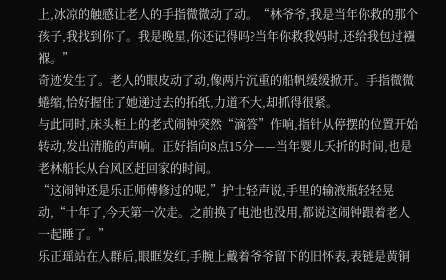上,冰凉的触感让老人的手指微微动了动。“林爷爷,我是当年你救的那个孩子,我找到你了。我是晚星,你还记得吗?当年你救我妈时,还给我包过襁褓。”
奇迹发生了。老人的眼皮动了动,像两片沉重的船帆缓缓掀开。手指微微蜷缩,恰好握住了她递过去的拓纸,力道不大,却抓得很紧。
与此同时,床头柜上的老式闹钟突然“滴答”作响,指针从停摆的位置开始转动,发出清脆的声响。正好指向8点15分——当年婴儿夭折的时间,也是老林船长从台风区赶回家的时间。
“这闹钟还是乐正师傅修过的呢,”护士轻声说,手里的输液瓶轻轻晃动,“十年了,今天第一次走。之前换了电池也没用,都说这闹钟跟着老人一起睡了。”
乐正瑶站在人群后,眼眶发红,手腕上戴着爷爷留下的旧怀表,表链是黄铜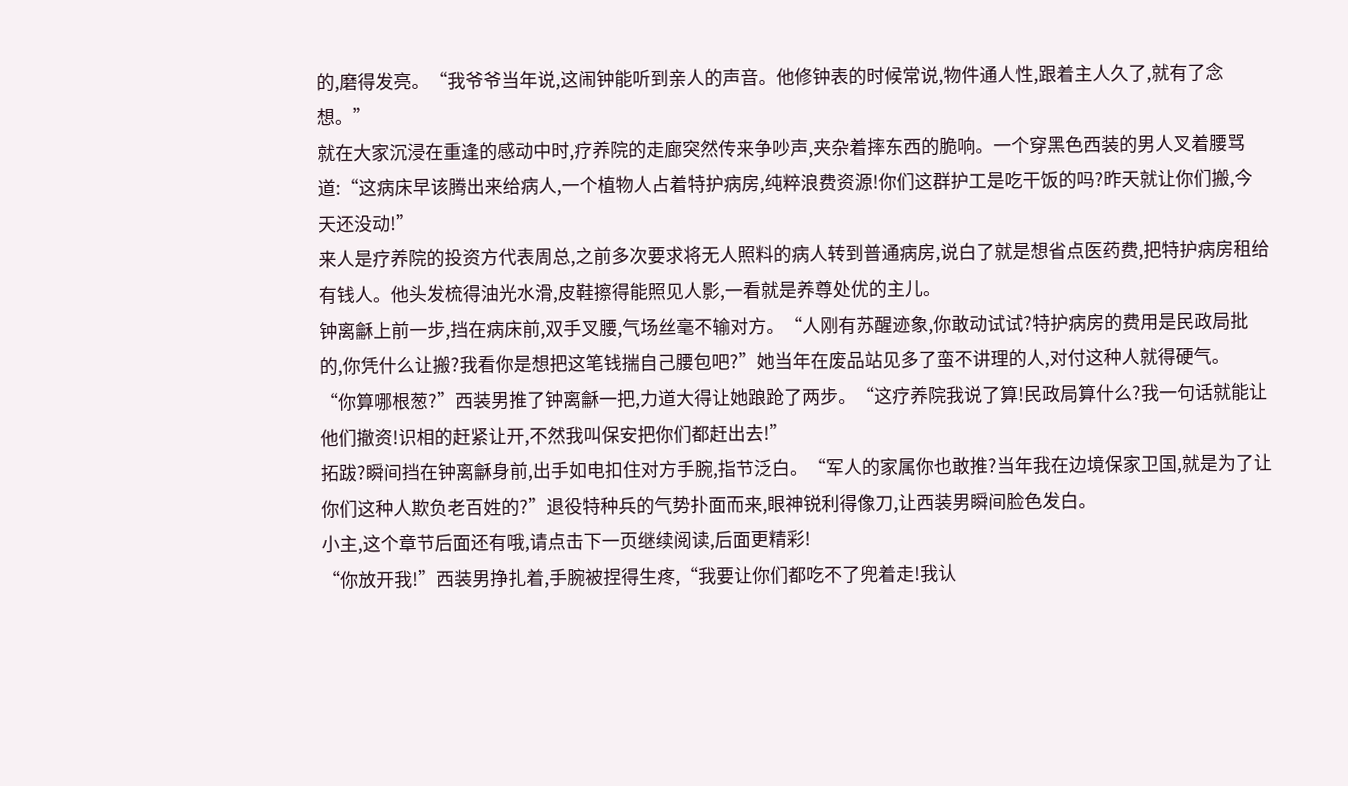的,磨得发亮。“我爷爷当年说,这闹钟能听到亲人的声音。他修钟表的时候常说,物件通人性,跟着主人久了,就有了念想。”
就在大家沉浸在重逢的感动中时,疗养院的走廊突然传来争吵声,夹杂着摔东西的脆响。一个穿黑色西装的男人叉着腰骂道:“这病床早该腾出来给病人,一个植物人占着特护病房,纯粹浪费资源!你们这群护工是吃干饭的吗?昨天就让你们搬,今天还没动!”
来人是疗养院的投资方代表周总,之前多次要求将无人照料的病人转到普通病房,说白了就是想省点医药费,把特护病房租给有钱人。他头发梳得油光水滑,皮鞋擦得能照见人影,一看就是养尊处优的主儿。
钟离龢上前一步,挡在病床前,双手叉腰,气场丝毫不输对方。“人刚有苏醒迹象,你敢动试试?特护病房的费用是民政局批的,你凭什么让搬?我看你是想把这笔钱揣自己腰包吧?”她当年在废品站见多了蛮不讲理的人,对付这种人就得硬气。
“你算哪根葱?”西装男推了钟离龢一把,力道大得让她踉跄了两步。“这疗养院我说了算!民政局算什么?我一句话就能让他们撤资!识相的赶紧让开,不然我叫保安把你们都赶出去!”
拓跋?瞬间挡在钟离龢身前,出手如电扣住对方手腕,指节泛白。“军人的家属你也敢推?当年我在边境保家卫国,就是为了让你们这种人欺负老百姓的?”退役特种兵的气势扑面而来,眼神锐利得像刀,让西装男瞬间脸色发白。
小主,这个章节后面还有哦,请点击下一页继续阅读,后面更精彩!
“你放开我!”西装男挣扎着,手腕被捏得生疼,“我要让你们都吃不了兜着走!我认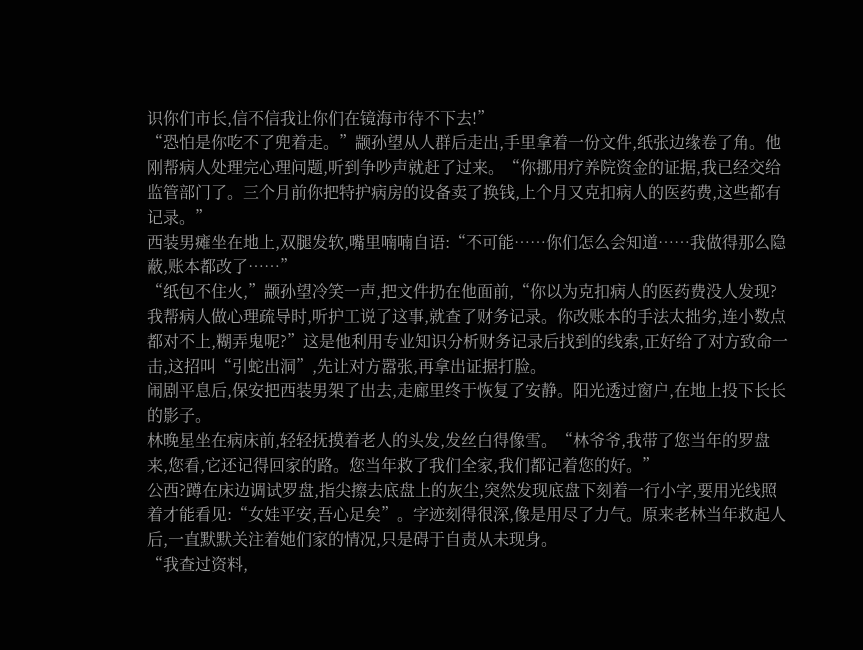识你们市长,信不信我让你们在镜海市待不下去!”
“恐怕是你吃不了兜着走。”颛孙望从人群后走出,手里拿着一份文件,纸张边缘卷了角。他刚帮病人处理完心理问题,听到争吵声就赶了过来。“你挪用疗养院资金的证据,我已经交给监管部门了。三个月前你把特护病房的设备卖了换钱,上个月又克扣病人的医药费,这些都有记录。”
西装男瘫坐在地上,双腿发软,嘴里喃喃自语:“不可能……你们怎么会知道……我做得那么隐蔽,账本都改了……”
“纸包不住火,”颛孙望冷笑一声,把文件扔在他面前,“你以为克扣病人的医药费没人发现?我帮病人做心理疏导时,听护工说了这事,就查了财务记录。你改账本的手法太拙劣,连小数点都对不上,糊弄鬼呢?”这是他利用专业知识分析财务记录后找到的线索,正好给了对方致命一击,这招叫“引蛇出洞”,先让对方嚣张,再拿出证据打脸。
闹剧平息后,保安把西装男架了出去,走廊里终于恢复了安静。阳光透过窗户,在地上投下长长的影子。
林晚星坐在病床前,轻轻抚摸着老人的头发,发丝白得像雪。“林爷爷,我带了您当年的罗盘来,您看,它还记得回家的路。您当年救了我们全家,我们都记着您的好。”
公西?蹲在床边调试罗盘,指尖擦去底盘上的灰尘,突然发现底盘下刻着一行小字,要用光线照着才能看见:“女娃平安,吾心足矣”。字迹刻得很深,像是用尽了力气。原来老林当年救起人后,一直默默关注着她们家的情况,只是碍于自责从未现身。
“我查过资料,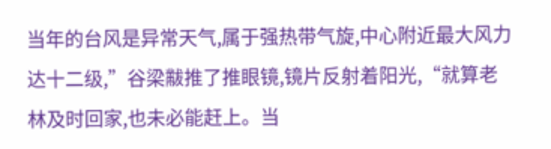当年的台风是异常天气,属于强热带气旋,中心附近最大风力达十二级,”谷梁黻推了推眼镜,镜片反射着阳光,“就算老林及时回家,也未必能赶上。当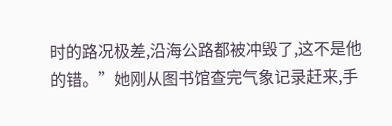时的路况极差,沿海公路都被冲毁了,这不是他的错。”她刚从图书馆查完气象记录赶来,手